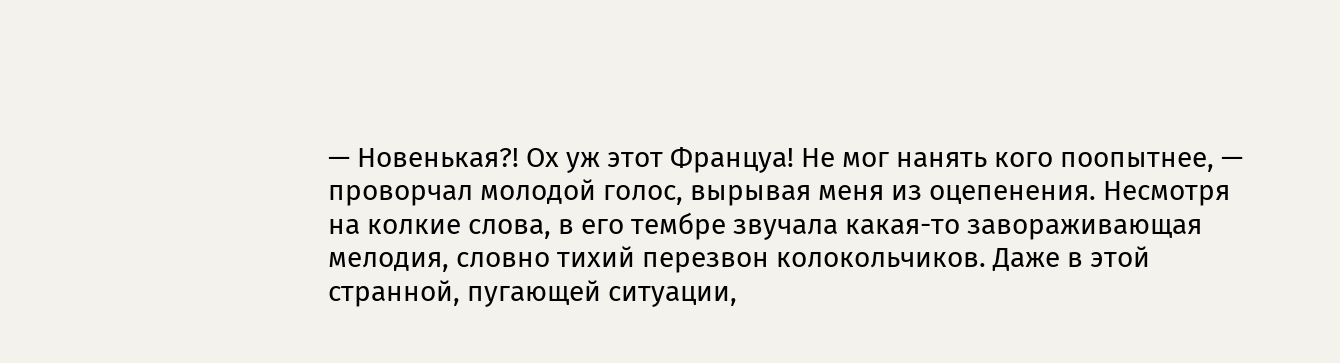— Новенькая?! Ох уж этот Француа! Не мог нанять кого поопытнее, — проворчал молодой голос, вырывая меня из оцепенения. Несмотря на колкие слова, в его тембре звучала какая-то завораживающая мелодия, словно тихий перезвон колокольчиков. Даже в этой странной, пугающей ситуации,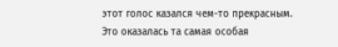этот голос казался чем-то прекрасным.
Это оказалась та самая особая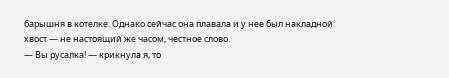барышня в котелке. Однако сейчас она плавала и у нее был накладной хвост — не настоящий же часом, честное слово.
— Вы русалка! — крикнула я, то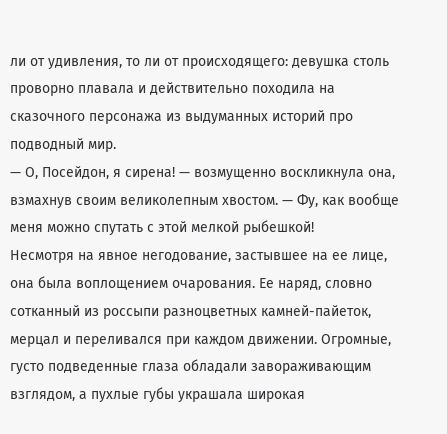ли от удивления, то ли от происходящего: девушка столь проворно плавала и действительно походила на сказочного персонажа из выдуманных историй про подводный мир.
— О, Посейдон, я сирена! — возмущенно воскликнула она, взмахнув своим великолепным хвостом. — Фу, как вообще меня можно спутать с этой мелкой рыбешкой!
Несмотря на явное негодование, застывшее на ее лице, она была воплощением очарования. Ее наряд, словно сотканный из россыпи разноцветных камней-пайеток, мерцал и переливался при каждом движении. Огромные, густо подведенные глаза обладали завораживающим взглядом, а пухлые губы украшала широкая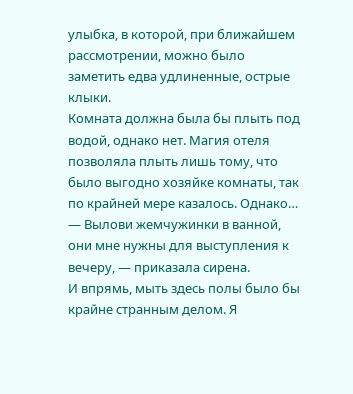улыбка, в которой, при ближайшем рассмотрении, можно было заметить едва удлиненные, острые клыки.
Комната должна была бы плыть под водой, однако нет. Магия отеля позволяла плыть лишь тому, что было выгодно хозяйке комнаты, так по крайней мере казалось. Однако…
— Вылови жемчужинки в ванной, они мне нужны для выступления к вечеру, — приказала сирена.
И впрямь, мыть здесь полы было бы крайне странным делом. Я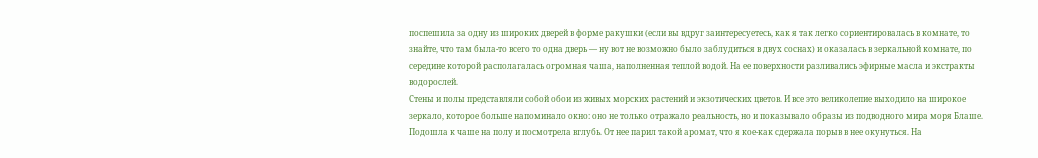поспешила за одну из широких дверей в форме ракушки (если вы вдруг заинтересуетесь, как я так легко сориентировалась в комнате, то знайте, что там была-то всего то одна дверь — ну вот не возможно было заблудиться в двух соснах) и оказалась в зеркальной комнате, по середине которой располагалась огромная чаша, наполненная теплой водой. На ее поверхности разливались эфирные масла и экстракты водорослей.
Стены и полы представляли собой обои из живых морских растений и экзотических цветов. И все это великолепие выходило на широкое зеркало, которое больше напоминало окно: оно не только отражало реальность, но и показывало образы из подводного мира моря Блаше.
Подошла к чаше на полу и посмотрела вглубь. От нее парил такой аромат, что я кое-как сдержала порыв в нее окунуться. На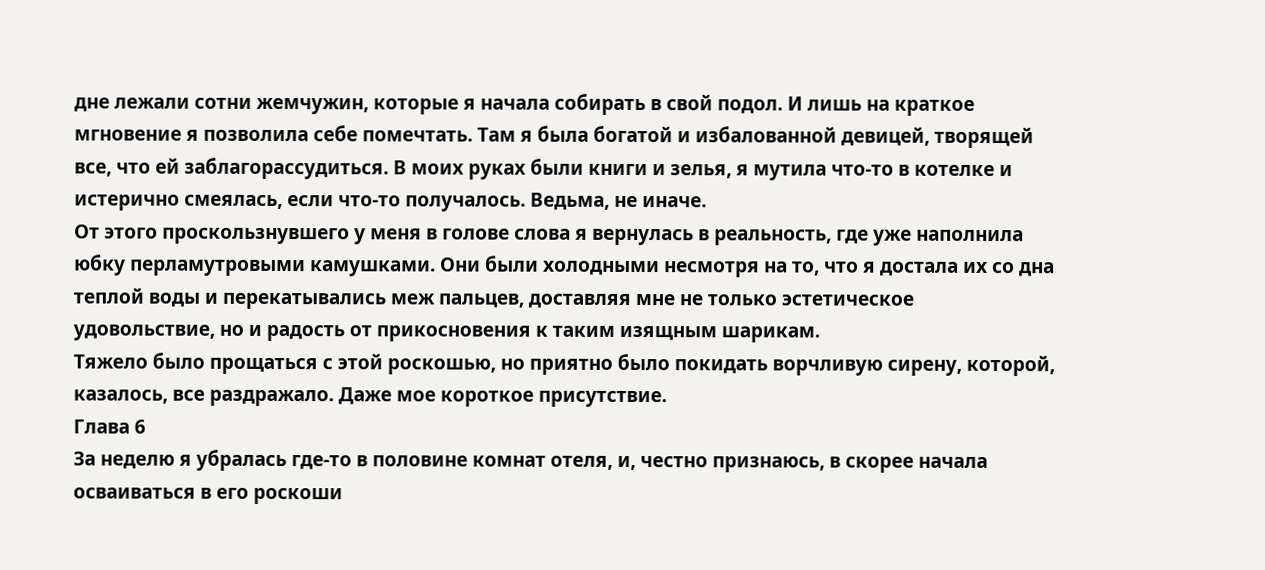дне лежали сотни жемчужин, которые я начала собирать в свой подол. И лишь на краткое мгновение я позволила себе помечтать. Там я была богатой и избалованной девицей, творящей все, что ей заблагорассудиться. В моих руках были книги и зелья, я мутила что-то в котелке и истерично смеялась, если что-то получалось. Ведьма, не иначе.
От этого проскользнувшего у меня в голове слова я вернулась в реальность, где уже наполнила юбку перламутровыми камушками. Они были холодными несмотря на то, что я достала их со дна теплой воды и перекатывались меж пальцев, доставляя мне не только эстетическое удовольствие, но и радость от прикосновения к таким изящным шарикам.
Тяжело было прощаться с этой роскошью, но приятно было покидать ворчливую сирену, которой, казалось, все раздражало. Даже мое короткое присутствие.
Глава 6
За неделю я убралась где-то в половине комнат отеля, и, честно признаюсь, в скорее начала осваиваться в его роскоши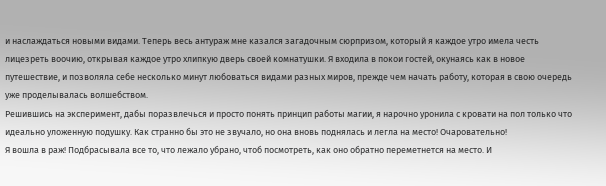и наслаждаться новыми видами. Теперь весь антураж мне казался загадочным сюрпризом, который я каждое утро имела честь лицезреть воочию, открывая каждое утро хлипкую дверь своей комнатушки. Я входила в покои гостей, окунаясь как в новое путешествие, и позволяла себе несколько минут любоваться видами разных миров, прежде чем начать работу, которая в свою очередь уже проделывалась волшебством.
Решившись на эксперимент, дабы поразвлечься и просто понять принцип работы магии, я нарочно уронила с кровати на пол только что идеально уложенную подушку. Как странно бы это не звучало, но она вновь поднялась и легла на место! Очаровательно!
Я вошла в раж! Подбрасывала все то, что лежало убрано, чтоб посмотреть, как оно обратно переметнется на место. И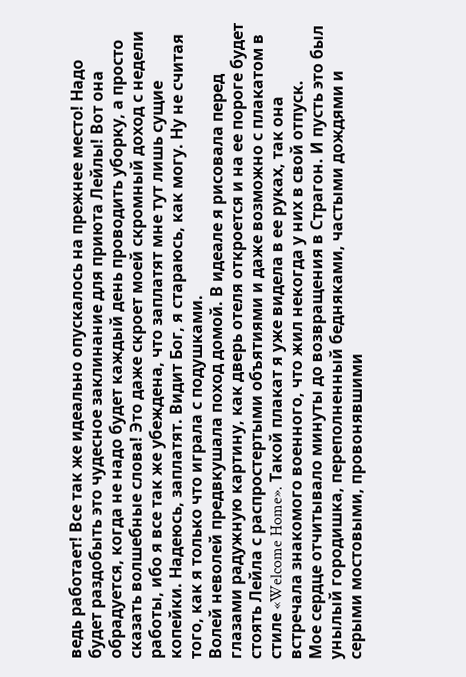ведь работает! Все так же идеально опускалось на прежнее место! Надо будет раздобыть это чудесное заклинание для приюта Лейлы! Вот она обрадуется, когда не надо будет каждый день проводить уборку, а просто сказать волшебные слова! Это даже скроет моей скромный доход с недели работы, ибо я все так же убеждена, что заплатят мне тут лишь сущие копейки. Надеюсь, заплатят. Видит Бог, я стараюсь, как могу. Ну не считая того, как я только что играла с подушками.
Волей неволей предвкушала поход домой. В идеале я рисовала перед глазами радужную картину, как дверь отеля откроется и на ее пороге будет стоять Лейла с распростертыми объятиями и даже возможно с плакатом в стиле «Welcome Home». Такой плакат я уже видела в ее руках, так она встречала знакомого военного, что жил некогда у них в свой отпуск.
Мое сердце отчитывало минуты до возвращения в Страгон. И пусть это был унылый городишка, переполненный бедняками, частыми дождями и серыми мостовыми, провонявшими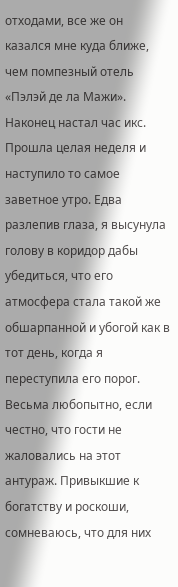отходами, все же он казался мне куда ближе, чем помпезный отель «Пэлэй де ла Мажи».
Наконец настал час икс. Прошла целая неделя и наступило то самое заветное утро. Едва разлепив глаза, я высунула голову в коридор дабы убедиться, что его атмосфера стала такой же обшарпанной и убогой как в тот день, когда я переступила его порог.
Весьма любопытно, если честно, что гости не жаловались на этот антураж. Привыкшие к богатству и роскоши, сомневаюсь, что для них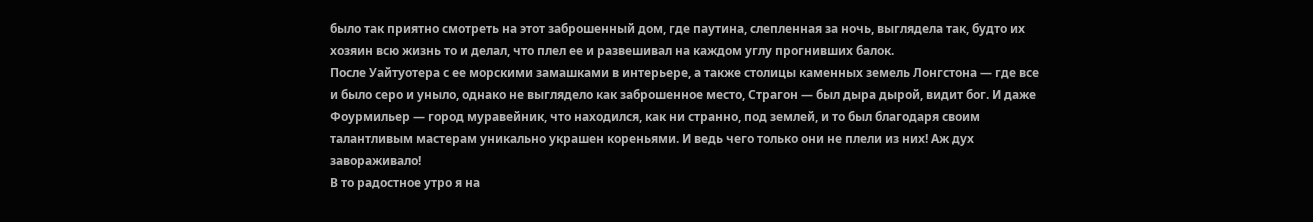было так приятно смотреть на этот заброшенный дом, где паутина, слепленная за ночь, выглядела так, будто их хозяин всю жизнь то и делал, что плел ее и развешивал на каждом углу прогнивших балок.
После Уайтуотера с ее морскими замашками в интерьере, а также столицы каменных земель Лонгстона — где все и было серо и уныло, однако не выглядело как заброшенное место, Страгон — был дыра дырой, видит бог. И даже Фоурмильер — город муравейник, что находился, как ни странно, под землей, и то был благодаря своим талантливым мастерам уникально украшен кореньями. И ведь чего только они не плели из них! Аж дух завораживало!
В то радостное утро я на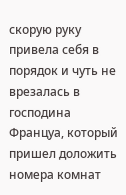скорую руку привела себя в порядок и чуть не врезалась в господина Француа, который пришел доложить номера комнат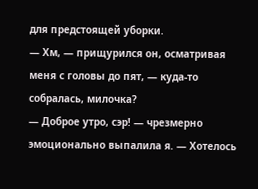для предстоящей уборки.
— Хм, — прищурился он, осматривая меня с головы до пят, — куда-то собралась, милочка?
— Доброе утро, сэр! — чрезмерно эмоционально выпалила я. — Хотелось